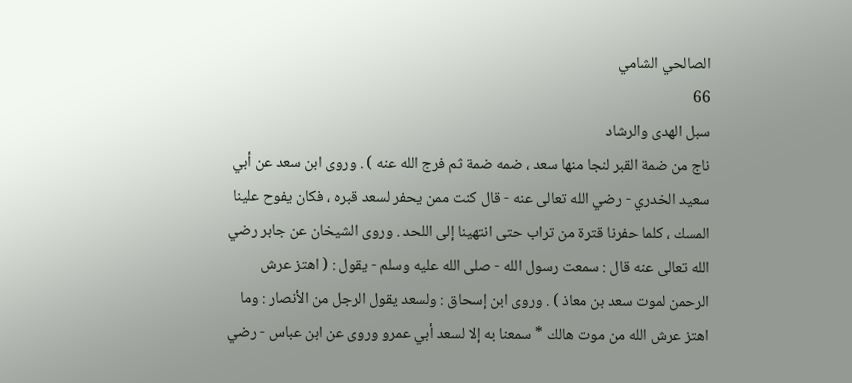الصالحي الشامي
66
سبل الهدى والرشاد
ناج من ضمة القبر لنجا منها سعد ، ضمه ضمة ثم فرج الله عنه ) . وروى ابن سعد عن أبي سعيد الخدري - رضي الله تعالى عنه - قال كنت ممن يحفر لسعد قبره ، فكان يفوح علينا المسك ، كلما حفرنا قترة من تراب حتى انتهينا إلى اللحد . وروى الشيخان عن جابر رضي الله تعالى عنه قال : سمعت رسول الله - صلى الله عليه وسلم - يقول : ( اهتز عرش الرحمن لموت سعد بن معاذ ) . وروى ابن إسحاق : ولسعد يقول الرجل من الأنصار : وما اهتز عرش الله من موت هالك * سمعنا به إلا لسعد أبي عمرو وروى عن ابن عباس - رضي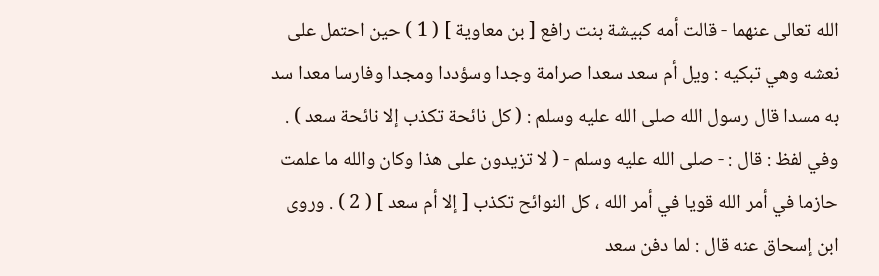الله تعالى عنهما - قالت أمه كبيشة بنت رافع [ بن معاوية ] ( 1 ) حين احتمل على نعشه وهي تبكيه : ويل أم سعد سعدا صرامة وجدا وسؤددا ومجدا وفارسا معدا سد به مسدا قال رسول الله صلى الله عليه وسلم : ( كل نائحة تكذب إلا نائحة سعد ) . وفي لفظ : قال : - صلى الله عليه وسلم - ( لا تزيدون على هذا وكان والله ما علمت حازما في أمر الله قويا في أمر الله ، كل النوائح تكذب [ إلا أم سعد ] ( 2 ) . وروى ابن إسحاق عنه قال : لما دفن سعد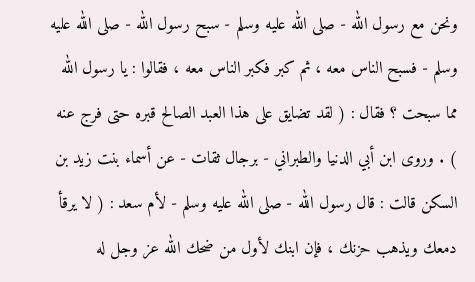ونحن مع رسول الله - صلى الله عليه وسلم - سبح رسول الله - صلى الله عليه وسلم - فسبح الناس معه ، ثم كبر فكبر الناس معه ، فقالوا : يا رسول الله مما سبحت ؟ فقال : ( لقد تضايق على هذا العبد الصالح قبره حتى فرج عنه ) . وروى ابن أبي الدنيا والطبراني - برجال ثقات - عن أسماء بنت زيد بن السكن قالت : قال رسول الله - صلى الله عليه وسلم - لأم سعد : ( لا يرقأ دمعك ويذهب حزنك ، فإن ابنك لأول من ضحك الله عز وجل له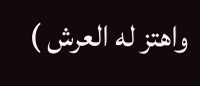واهتز له العرش )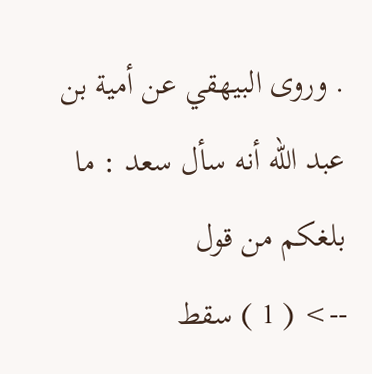. وروى البيهقي عن أمية بن عبد الله أنه سأل سعد : ما بلغكم من قول
--> ( 1 ) سقط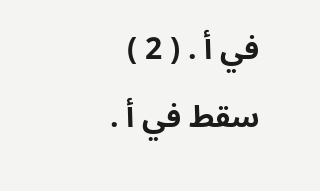في أ . ( 2 ) سقط في أ .